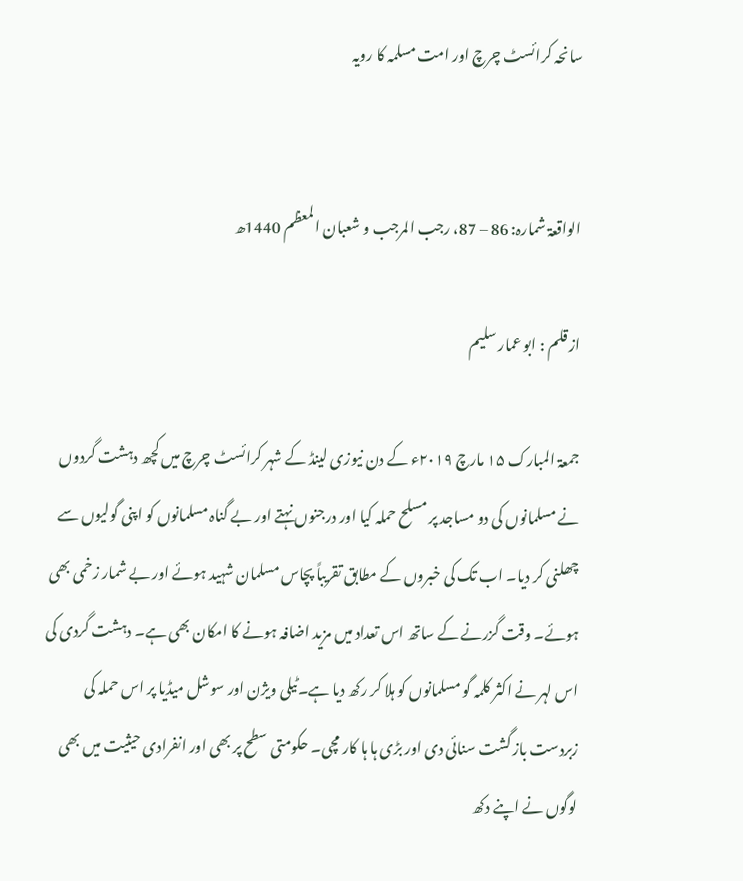سانحہ کرائسٹ چرچ اور امت مسلمہ کا رویہ


الواقعۃ شمارہ: 86 – 87، رجب المرجب و شعبان المعظم 1440ھ

از قلم : ابو عمار سلیم

جمعۃ المبارک ۱۵ مارچ ۲۰۱۹ء کے دن نیوزی لینڈ کے شہر کرائسٹ چرچ میں کچھ دہشت گردوں نے مسلمانوں کی دو مساجد پر مسلح حملہ کیا اور درجنوں نہتے اور بے گناہ مسلمانوں کو اپنی گولیوں سے چھلنی کر دیا۔ اب تک کی خبروں کے مطابق تقریباً پچاس مسلمان شہید ہوئے اور بے شمار زخمی بھی ہوئے۔ وقت گزرنے کے ساتھ اس تعداد میں مزید اضافہ ہونے کا امکان بھی ہے۔ دہشت گردی کی اس لہر نے اکثر کلمہ گو مسلمانوں کو ہلا کر رکھ دیا ہے۔ٹیلی ویژن اور سوشل میڈیا پر اس حملہ کی زبردست باز گشت سنائی دی اور بڑی ہا ہا کار مچی۔ حکومتی سطح پر بھی اور انفرادی حیثیت میں بھی لوگوں نے اپنے دکھ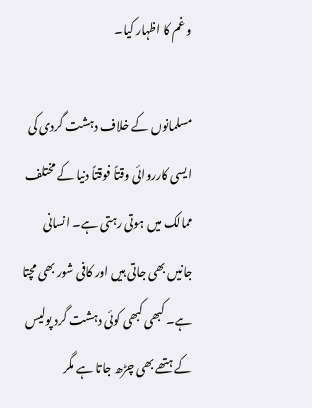و غم کا اظہار کیا۔

مسلمانوں کے خلاف دہشت گردی کی ایسی کارروائی وقتاً فوقتاً دنیا کے مختلف ممالک میں ہوتی رہتی ہے۔ انسانی جانیں بھی جاتی ہیں اور کافی شور بھی مچتا ہے۔ کبھی کبھی کوئی دہشت گرد پولیس کے ہتھے بھی چڑھ جاتا ہے مگر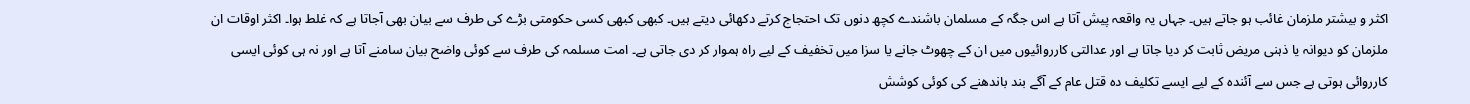اکثر و بیشتر ملزمان غائب ہو جاتے ہیں۔ جہاں یہ واقعہ پیش آتا ہے اس جگہ کے مسلمان باشندے کچھ دنوں تک احتجاج کرتے دکھائی دیتے ہیں۔ کبھی کبھی کسی حکومتی بڑے کی طرف سے بیان بھی آجاتا ہے کہ غلط ہوا۔ اکثر اوقات ان ملزمان کو دیوانہ یا ذہنی مریض ثابت کر دیا جاتا ہے اور عدالتی کارروائیوں میں ان کے چھوٹ جانے یا سزا میں تخفیف کے لیے راہ ہموار کر دی جاتی ہے۔ امت مسلمہ کی طرف سے کوئی واضح بیان سامنے آتا ہے اور نہ ہی کوئی ایسی کارروائی ہوتی ہے جس سے آئندہ کے لیے ایسے تکلیف دہ قتل عام کے آگے بند باندھنے کی کوئی کوشش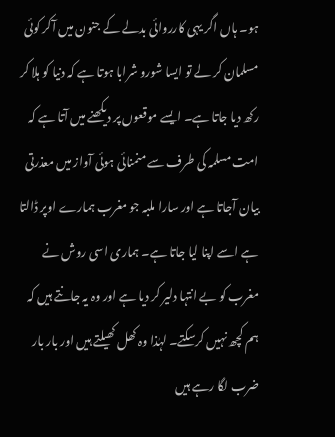ہو۔ ہاں اگر یہی کارروائی بدلے کے جنون میں آکر کوئی مسلمان کر لے تو ایسا شورو شرابا ہوتا ہے کہ دنیا کو ہلا کر رکھ دیا جاتا ہے۔ ایسے موقعوں پر دیکھنے میں آتا ہے کہ امت مسلمہ کی طرف سے منمنائی ہوئی آواز میں معذرتی بیان آجاتا ہے اور سارا ملبہ جو مغرب ہمارے اوپر ڈالتا ہے اسے اپنا لیا جاتا ہے۔ ہماری اسی روش نے مغرب کو بے انتہا دلیر کر دیا ہے اور وہ یہ جانتے ہیں کہ ہم کچھ نہیں کرسکتے۔ لہٰذا وہ کھل کھیلتے ہیں اور بار بار ضرب لگا رہے ہیں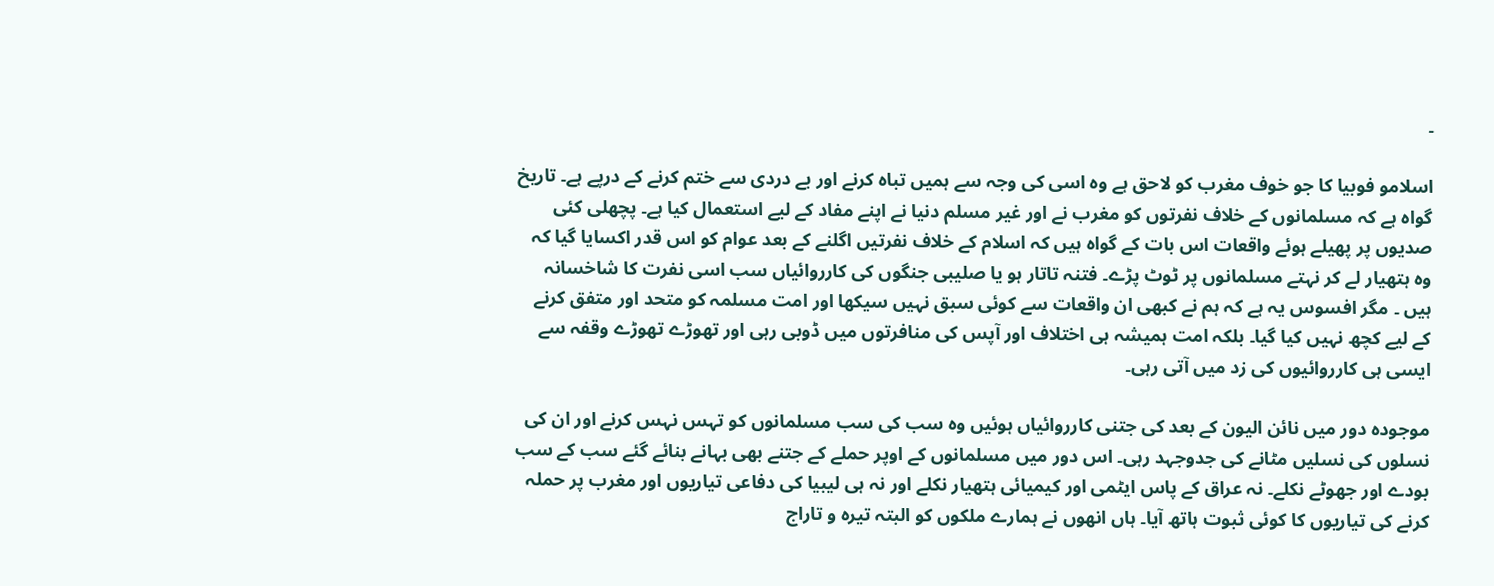۔

اسلامو فوبیا کا جو خوف مغرب کو لاحق ہے وہ اسی کی وجہ سے ہمیں تباہ کرنے اور بے دردی سے ختم کرنے کے درپے ہے۔ تاریخ گواہ ہے کہ مسلمانوں کے خلاف نفرتوں کو مغرب نے اور غیر مسلم دنیا نے اپنے مفاد کے لیے استعمال کیا ہے۔ پچھلی کئی صدیوں پر پھیلے ہوئے واقعات اس بات کے گواہ ہیں کہ اسلام کے خلاف نفرتیں اگلنے کے بعد عوام کو اس قدر اکسایا گیا کہ وہ ہتھیار لے کر نہتے مسلمانوں پر ٹوٹ پڑے۔ فتنہ تاتار ہو یا صلیبی جنگوں کی کارروائیاں سب اسی نفرت کا شاخسانہ ہیں ۔ مگر افسوس یہ ہے کہ ہم نے کبھی ان واقعات سے کوئی سبق نہیں سیکھا اور امت مسلمہ کو متحد اور متفق کرنے کے لیے کچھ نہیں کیا گیا۔ بلکہ امت ہمیشہ ہی اختلاف اور آپس کی منافرتوں میں ڈوبی رہی اور تھوڑے تھوڑے وقفہ سے ایسی ہی کارروائیوں کی زد میں آتی رہی۔

موجودہ دور میں نائن الیون کے بعد کی جتنی کارروائیاں ہوئیں وہ سب کی سب مسلمانوں کو تہس نہس کرنے اور ان کی نسلوں کی نسلیں مٹانے کی جدوجہد رہی۔ اس دور میں مسلمانوں کے اوپر حملے کے جتنے بھی بہانے بنائے گئے سب کے سب بودے اور جھوٹے نکلے۔ نہ عراق کے پاس ایٹمی اور کیمیائی ہتھیار نکلے اور نہ ہی لیبیا کی دفاعی تیاریوں اور مغرب پر حملہ کرنے کی تیاریوں کا کوئی ثبوت ہاتھ آیا۔ ہاں انھوں نے ہمارے ملکوں کو البتہ تیرہ و تاراج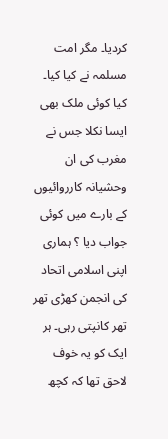کردیا۔ مگر امت مسلمہ نے کیا کیا۔ کیا کوئی ملک بھی ایسا نکلا جس نے مغرب کی ان وحشیانہ کارروائیوں کے بارے میں کوئی جواب دیا ؟ ہماری اپنی اسلامی اتحاد کی انجمن کھڑی تھر تھر کانپتی رہی۔ ہر ایک کو یہ خوف لاحق تھا کہ کچھ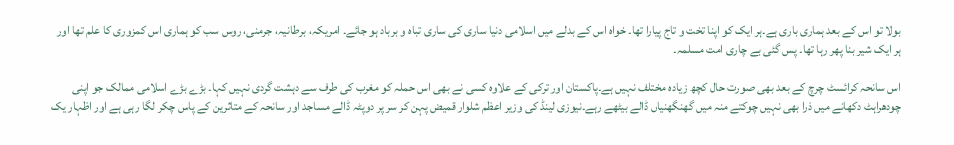بولا تو اس کے بعد ہماری باری ہے۔ہر ایک کو اپنا تخت و تاج پیارا تھا۔ خواہ اس کے بدلے میں اسلامی دنیا ساری کی ساری تباہ و برباد ہو جائے۔ امریکہ، برطانیہ، جرمنی، روس سب کو ہماری اس کمزوری کا علم تھا اور ہر ایک شیر بنا پھر رہا تھا۔ پس گئی بے چاری امت مسلمہ۔

اس سانحہ کرائسٹ چرچ کے بعد بھی صورت حال کچھ زیادہ مختلف نہیں ہے۔پاکستان اور ترکی کے علاوہ کسی نے بھی اس حملہ کو مغرب کی طرف سے دہشت گردی نہیں کہا۔ بڑے بڑے اسلامی ممالک جو اپنی چودھراہٹ دکھانے میں ذرا بھی نہیں چوکتے منہ میں گھنگھنیاں ڈالے بیٹھے رہے۔نیوزی لینڈ کی وزیر اعظم شلوار قمیض پہن کر سر پر دوپٹہ ڈالے مساجد اور سانحہ کے متاثرین کے پاس چکر لگا رہی ہے اور اظہار یک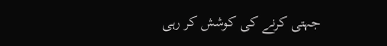جہتی کرنے کی کوشش کر رہی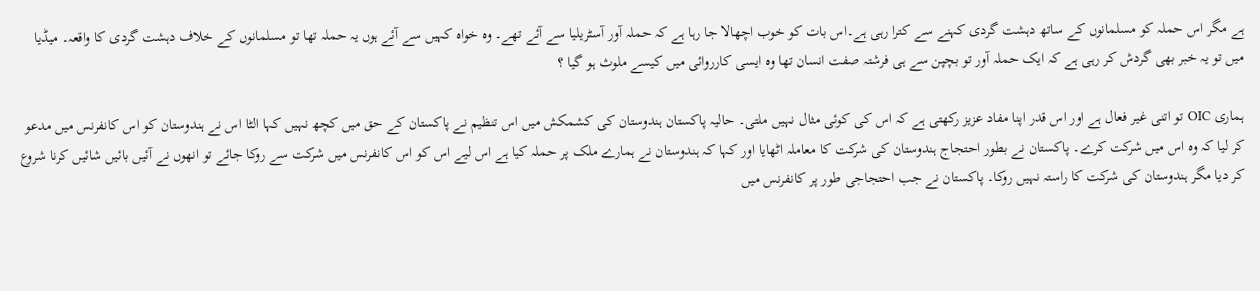ہے مگر اس حملہ کو مسلمانوں کے ساتھ دہشت گردی کہنے سے کترا رہی ہے۔اس بات کو خوب اچھالا جا رہا ہے کہ حملہ آور آسٹریلیا سے آئے تھے۔ وہ خواہ کہیں سے آئے ہوں یہ حملہ تھا تو مسلمانوں کے خلاف دہشت گردی کا واقعہ۔ میڈیا میں تو یہ خبر بھی گردش کر رہی ہے کہ ایک حملہ آور تو بچپن سے ہی فرشتہ صفت انسان تھا وہ ایسی کارروائی میں کیسے ملوث ہو گیا ؟

ہماری OIC تو اتنی غیر فعال ہے اور اس قدر اپنا مفاد عزیز رکھتی ہے کہ اس کی کوئی مثال نہیں ملتی۔ حالیہ پاکستان ہندوستان کی کشمکش میں اس تنظیم نے پاکستان کے حق میں کچھ نہیں کہا الٹا اس نے ہندوستان کو اس کانفرنس میں مدعو کر لیا کہ وہ اس میں شرکت کرے۔ پاکستان نے بطور احتجاج ہندوستان کی شرکت کا معاملہ اٹھایا اور کہا کہ ہندوستان نے ہمارے ملک پر حملہ کیا ہے اس لیے اس کو اس کانفرنس میں شرکت سے روکا جائے تو انھوں نے آئیں بائیں شائیں کرنا شروع کر دیا مگر ہندوستان کی شرکت کا راستہ نہیں روکا۔ پاکستان نے جب احتجاجی طور پر کانفرنس میں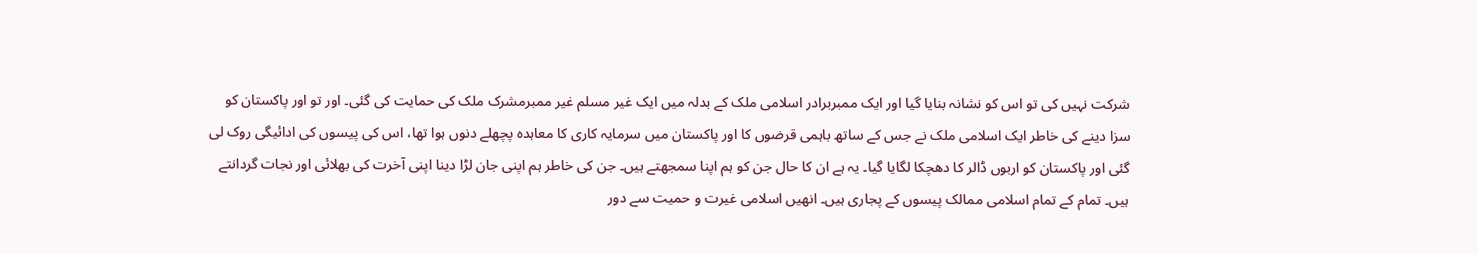شرکت نہیں کی تو اس کو نشانہ بنایا گیا اور ایک ممبربرادر اسلامی ملک کے بدلہ میں ایک غیر مسلم غیر ممبرمشرک ملک کی حمایت کی گئی۔ اور تو اور پاکستان کو سزا دینے کی خاطر ایک اسلامی ملک نے جس کے ساتھ باہمی قرضوں کا اور پاکستان میں سرمایہ کاری کا معاہدہ پچھلے دنوں ہوا تھا، اس کی پیسوں کی ادائیگی روک لی گئی اور پاکستان کو اربوں ڈالر کا دھچکا لگایا گیا۔ یہ ہے ان کا حال جن کو ہم اپنا سمجھتے ہیں۔ جن کی خاطر ہم اپنی جان لڑا دینا اپنی آخرت کی بھلائی اور نجات گردانتے ہیں۔ تمام کے تمام اسلامی ممالک پیسوں کے پجاری ہیں۔ انھیں اسلامی غیرت و حمیت سے دور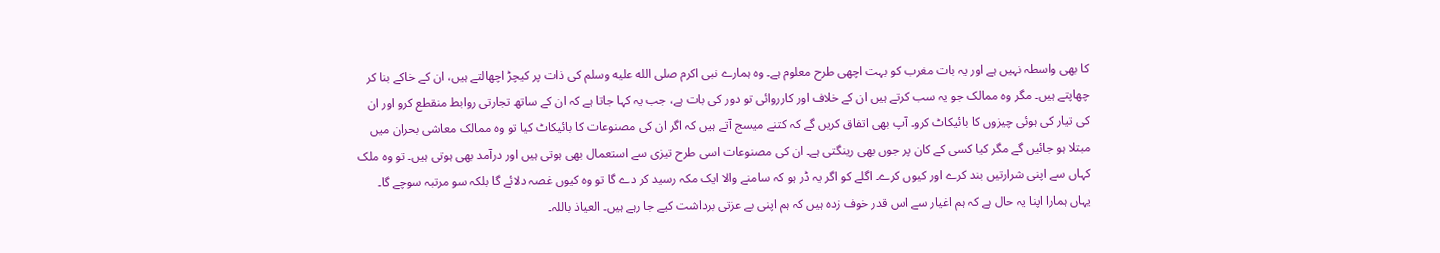کا بھی واسطہ نہیں ہے اور یہ بات مغرب کو بہت اچھی طرح معلوم ہے۔ وہ ہمارے نبی اکرم صلى الله عليه وسلم کی ذات پر کیچڑ اچھالتے ہیں، ان کے خاکے بنا کر چھاپتے ہیں۔ مگر وہ ممالک جو یہ سب کرتے ہیں ان کے خلاف اور کارروائی تو دور کی بات ہے، جب یہ کہا جاتا ہے کہ ان کے ساتھ تجارتی روابط منقطع کرو اور ان کی تیار کی ہوئی چیزوں کا بائیکاٹ کرو۔ آپ بھی اتفاق کریں گے کہ کتنے میسج آتے ہیں کہ اگر ان کی مصنوعات کا بائیکاٹ کیا تو وہ ممالک معاشی بحران میں مبتلا ہو جائیں گے مگر کیا کسی کے کان پر جوں بھی رینگتی ہے۔ ان کی مصنوعات اسی طرح تیزی سے استعمال بھی ہوتی ہیں اور درآمد بھی ہوتی ہیں۔ تو وہ ملک کہاں سے اپنی شرارتیں بند کرے اور کیوں کرے۔ اگلے کو اگر یہ ڈر ہو کہ سامنے والا ایک مکہ رسید کر دے گا تو وہ کیوں غصہ دلائے گا بلکہ سو مرتبہ سوچے گا۔ یہاں ہمارا اپنا یہ حال ہے کہ ہم اغیار سے اس قدر خوف زدہ ہیں کہ ہم اپنی بے عزتی برداشت کیے جا رہے ہیں۔ العیاذ باللہ۔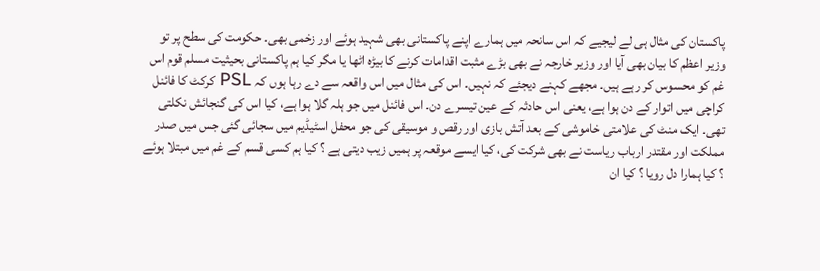پاکستان کی مثال ہی لے لیجیے کہ اس سانحہ میں ہمارے اپنے پاکستانی بھی شہید ہوئے اور زخمی بھی۔ حکومت کی سطح پر تو وزیر اعظم کا بیان بھی آیا اور وزیر خارجہ نے بھی بڑے مثبت اقدامات کرنے کا بیڑہ اٹھا یا مگر کیا ہم پاکستانی بحیثیت مسلم قوم اس غم کو محسوس کر رہے ہیں۔ مجھے کہنے دیجئے کہ نہیں۔ اس کی مثال میں اس واقعہ سے دے رہا ہوں کہ PSL کرکٹ کا فائنل کراچی میں اتوار کے دن ہوا ہے، یعنی اس حادثہ کے عین تیسرے دن۔ اس فائنل میں جو ہلہ گلا ہوا ہے، کیا اس کی گنجائش نکلتی تھی۔ ایک منٹ کی علامتی خاموشی کے بعد آتش بازی اور رقص و موسیقی کی جو محفل اسٹیڈیم میں سجائی گئی جس میں صدر مملکت اور مقتدر ارباب ریاست نے بھی شرکت کی، کیا ایسے موقعہ پر ہمیں زیب دیتی ہے ؟ کیا ہم کسی قسم کے غم میں مبتلا ہوئے ؟ کیا ہمارا دل رویا ؟ کیا ان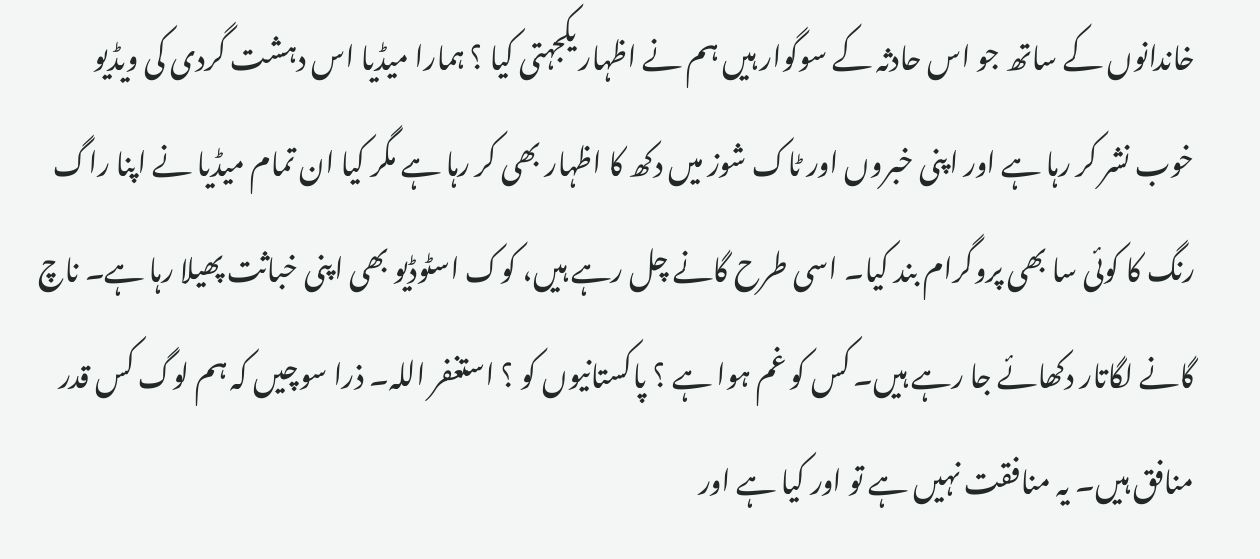خاندانوں کے ساتھ جو اس حادثہ کے سوگوار ہیں ہم نے اظہار یکجہتی کیا ؟ ہمارا میڈیا اس دہشت گردی کی ویڈیو خوب نشر کر رہا ہے اور اپنی خبروں اور ٹاک شوز میں دکھ کا اظہار بھی کر رہا ہے مگر کیا ان تمام میڈیا نے اپنا راگ رنگ کا کوئی سا بھی پروگرام بند کیا۔ اسی طرح گانے چل رہے ہیں، کوک اسٹوڈیو بھی اپنی خباثت پھیلا رہا ہے۔ ناچ گانے لگاتار دکھائے جا رہے ہیں۔ کس کو غم ہوا ہے ؟ پاکستانیوں کو ؟ استغفر اللہ۔ ذرا سوچیں کہ ہم لوگ کس قدر منافق ہیں۔ یہ منافقت نہیں ہے تو اور کیا ہے اور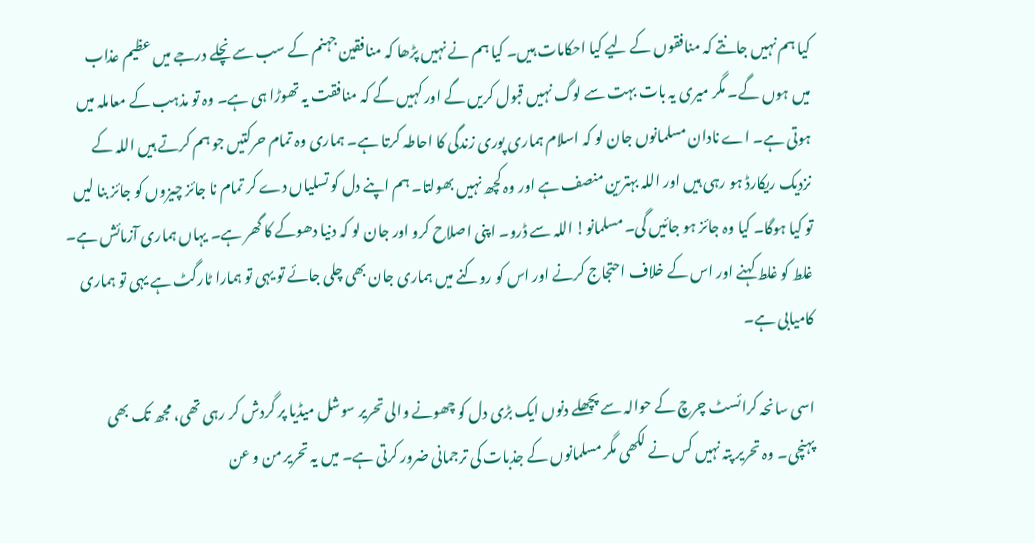کیا ہم نہیں جانتے کہ منافقوں کے لیے کیا احکامات ہیں۔ کیا ہم نے نہیں پڑھا کہ منافقین جہنم کے سب سے نچلے درجے میں عظیم عذاب میں ہوں گے۔ مگر میری یہ بات بہت سے لوگ نہیں قبول کریں گے اور کہیں گے کہ منافقت یہ تھوڑا ہی ہے۔ وہ تو مذہب کے معاملہ میں ہوتی ہے۔ اے نادان مسلمانوں جان لو کہ اسلام ہماری پوری زندگی کا احاطہ کرتا ہے۔ ہماری وہ تمام حرکتیں جو ہم کرتے ہیں اللہ کے نزدیک ریکارڈ ہو رہی ہیں اور اللہ بہترین منصف ہے اور وہ کچھ نہیں بھولتا۔ ہم اپنے دل کو تسلیاں دے کر تمام نا جائز چیزوں کو جائز بنا لیں تو کیا ہوگا۔ کیا وہ جائز ہو جائیں گی۔ مسلمانو! اللہ سے ڈرو۔ اپنی اصلاح کرو اور جان لو کہ دنیا دھوکے کا گھر ہے۔ یہاں ہماری آزمائش ہے۔ غلط کو غلط کہنے اور اس کے خلاف احتجاج کرنے اور اس کو روکنے میں ہماری جان بھی چلی جائے تو یہی تو ہمارا ٹارگٹ ہے یہی تو ہماری کامیابی ہے۔

اسی سانحہ کرائسٹ چرچ کے حوالہ سے پچھلے دنوں ایک بڑی دل کو چھونے والی تحریر سوشل میڈیا پر گردش کر رہی تھی، مجھ تک بھی پہنچی۔ وہ تحریر پتہ نہیں کس نے لکھی مگر مسلمانوں کے جذبات کی ترجمانی ضرور کرتی ہے۔ میں یہ تحریر من و عن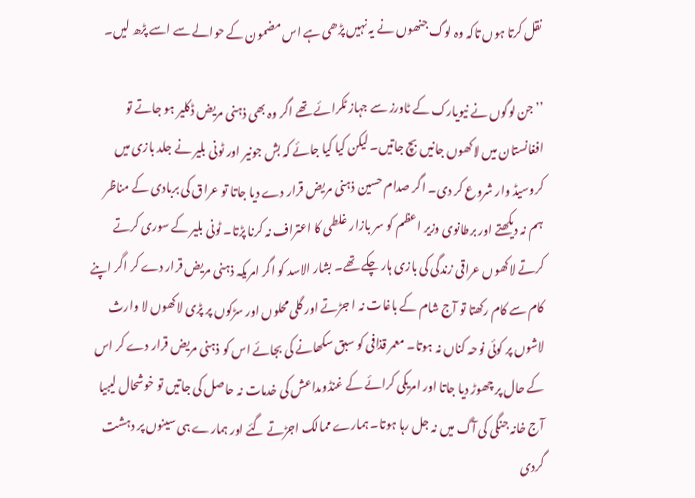نقل کرتا ہوں تاکہ وہ لوگ جنھوں نے یہ نہیں پڑھی ہے اس مضمون کے حوالے سے اسے پڑھ لیں۔

’’جن لوگوں نے نیویارک کے ٹاورز سے جہاز ٹکرائے تھے اگر وہ بھی ذہنی مریض ڈکلیر ہو جاتے تو افغانستان میں لاکھوں جانیں بچ جاتیں۔ لیکن کیا کیا جائے کہ بش جونیر اور ٹونی بلیر نے جلد بازی میں کروسیڈ وار شروع کر دی۔ اگر صدام حسین ذہنی مریض قرار دے دیا جاتا تو عراق کی بربادی کے مناظر ہم نہ دیکھتے اور برطانوی وزیر اعظم کو سر بازار غلطی کا اعتراف نہ کرنا پڑتا۔ ٹونی بلیر کے سوری کرتے کرتے لاکھوں عراقی زندگی کی بازی ہار چکے تھے۔ بشار الاسد کو اگر امریکہ ذہنی مریض قرار دے کر اگر اپنے کام سے کام رکھتا تو آج شام کے باغات نہ ا جڑتے اور گلی محلوں اور سڑکوں پر پڑی لاکھوں لا وارث لاشوں پر کوئی نوحہ کناں نہ ہوتا۔ معمر قذافی کو سبق سکھانے کی بجائے اس کو ذہنی مریض قرار دے کر اس کے حال پر چھوڑ دیا جاتا اور امریکی کرائے کے غنڈوںداعش کی خدمات نہ حاصل کی جاتیں تو خوشحال لیبیا آج خانہ جنگی کی آگ میں نہ جل رہا ہوتا۔ ہمارے ممالک اجڑتے گئے اور ہمارے ہی سینوں پر دہشت گردی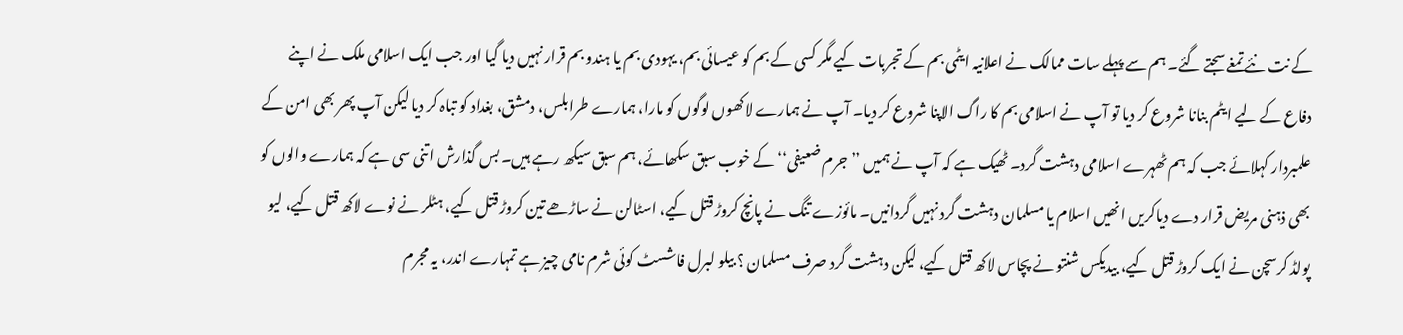کے نت نئے تمغے سجتے گئے۔ ہم سے پہلے سات ممالک نے اعلانیہ ایٹمی بم کے تجربات کیے مگر کسی کے بم کو عیسائی بم، یہودی بم یا ہندو بم قرار نہیں دیا گیا اور جب ایک اسلامی ملک نے اپنے دفاع کے لیے ایٹم بنانا شروع کر دیا تو آپ نے اسلامی بم کا راگ الاپنا شروع کر دیا۔ آپ نے ہمارے لاکھوں لوگوں کو مارا، ہمارے طرابلس، دمشق، بغداد کو تباہ کر دیا لیکن آپ پھر بھی امن کے علمبردار کہلائے جب کہ ہم ٹھہرے اسلامی دہشت گرد۔ ٹھیک ہے کہ آپ نے ہمیں ’’جرم ضعیفی‘‘ کے خوب سبق سکھائے، ہم سبق سیکھ رہے ہیں۔ بس گذارش اتنی سی ہے کہ ہمارے والوں کو بھی ذہنی مریض قرار دے دیاکریں انھیں اسلام یا مسلمان دہشت گرد نہیں گردانیں۔ مائوزے تنگ نے پانچ کروڑ قتل کیے، اسٹالن نے ساڑھے تین کروڑ قتل کیے، ہٹلر نے نوے لاکھ قتل کیے، لیو پولڈ کرسچن نے ایک کروڑ قتل کیے، بیدیکس شنتو نے پچاس لاکھ قتل کیے، لیکن دہشت گرد صرف مسلمان ؟ بیلو لبرل فاشسٹ کوئی شرم نامی چیز ہے تمہارے اندر، یہ مجرم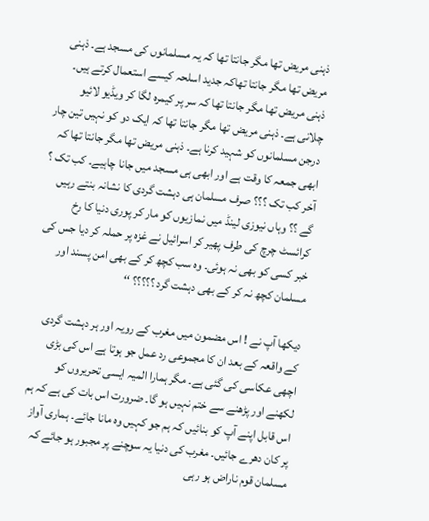ذہنی مریض تھا مگر جانتا تھا کہ یہ مسلمانوں کی مسجد ہے۔ ذہنی مریض تھا مگر جانتا تھاکہ جدید اسلحہ کیسے استعمال کرتے ہیں۔ ذہنی مریض تھا مگر جانتا تھا کہ سر پر کیمرہ لگا کر ویڈیو لائیو چلانی ہے۔ ذہنی مریض تھا مگر جانتا تھا کہ ایک دو کو نہیں تین چار درجن مسلمانوں کو شہید کرنا ہے۔ ذہنی مریض تھا مگر جانتا تھا کہ ابھی جمعہ کا وقت ہے اور ابھی ہی مسجد میں جانا چاہیے۔ کب تک ؟ آخر کب تک ؟؟؟ صرف مسلمان ہی دہشت گردی کا نشانہ بنتے رہیں گے ؟؟ وہاں نیوزی لینڈ میں نمازیوں کو مار کر پوری دنیا کا رخ کرائسٹ چرچ کی طرف پھیر کر اسرائیل نے غزہ پر حملہ کر دیا جس کی خبر کسی کو بھی نہ ہوئی۔ وہ سب کچھ کر کے بھی امن پسند اور مسلمان کچھ نہ کر کے بھی دہشت گرد ؟؟؟؟؟ ‘‘

دیکھا آپ نے ! اس مضمون میں مغرب کے رویہ اور ہر دہشت گردی کے واقعہ کے بعد ان کا مجموعی رد عمل جو ہوتا ہے اس کی بڑی اچھی عکاسی کی گئی ہے۔ مگر ہمارا المیہ ایسی تحریروں کو لکھنے اور پڑھنے سے ختم نہیں ہو گا۔ ضرورت اس بات کی ہے کہ ہم اس قابل اپنے آپ کو بنائیں کہ ہم جو کہیں وہ مانا جائے۔ ہماری آواز پر کان دھرے جائیں۔ مغرب کی دنیا یہ سوچنے پر مجبور ہو جائے کہ مسلمان قوم ناراض ہو رہی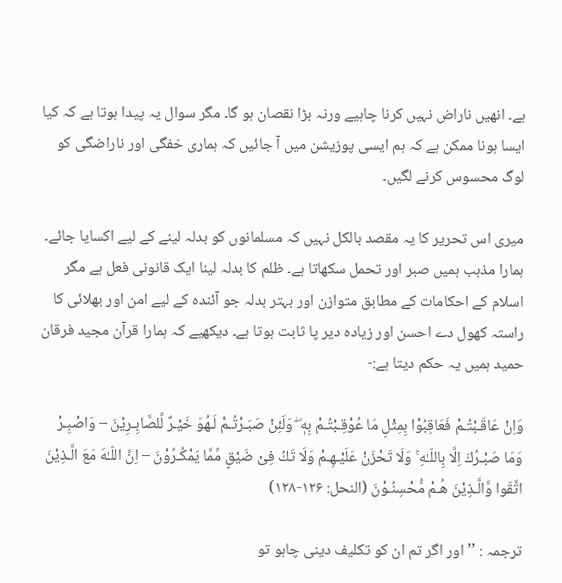ہے۔ انھیں ناراض نہیں کرنا چاہیے ورنہ بڑا نقصان ہو گا۔ مگر سوال یہ پیدا ہوتا ہے کہ کیا ایسا ہونا ممکن ہے کہ ہم ایسی پوزیشن میں آ جائیں کہ ہماری خفگی اور ناراضگی کو لوگ محسوس کرنے لگیں۔

میری اس تحریر کا یہ مقصد بالکل نہیں کہ مسلمانوں کو بدلہ لینے کے لیے اکسایا جائے۔ ہمارا مذہب ہمیں صبر اور تحمل سکھاتا ہے۔ ظلم کا بدلہ لینا ایک قانونی فعل ہے مگر اسلام کے احکامات کے مطابق متوازن اور بہتر بدلہ جو آئندہ کے لیے امن اور بھلائی کا راستہ کھول دے احسن اور زیادہ دیر پا ثابت ہوتا ہے۔ دیکھیے کہ ہمارا قرآن مجید فرقان حمید ہمیں یہ حکم دیتا ہے:-

وَاِنْ عَاقَـبْتُـمْ فَعَاقِبُوْا بِمِثْلِ مَا عُوْقِـبْتُـمْ بِهٖ ۖ وَلَئِنْ صَبَـرْتُـمْ لَـهُوَ خَيْـرٌ لِّلصَّابِـرِيْنَ – وَاصْبِـرْ وَمَا صَبْـرُكَ اِلَّا بِاللّـٰهِ ۚ وَلَا تَحْزَنْ عَلَيْـهِـمْ وَلَا تَكُ فِىْ ضَيْقٍ مِّمَّا يَمْكُـرُوْنَ – اِنَّ اللّـٰهَ مَعَ الَّـذِيْنَ اتَّقَوا وَّالَّـذِيْنَ هُـمْ مُّحْسِنُـوْنَ (النحل: ۱۲۶-۱۲۸)

ترجمہ : ’’اور اگر تم ان کو تکلیف دینی چاہو تو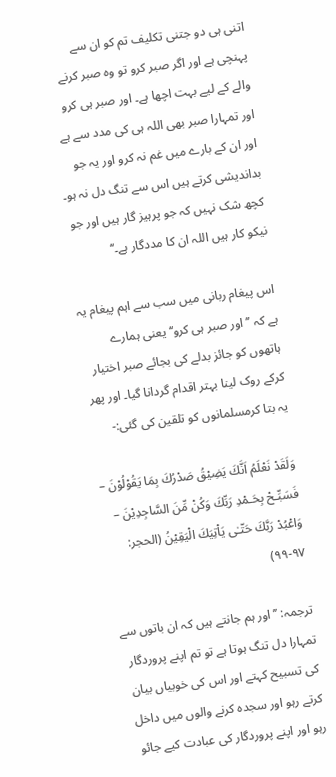اتنی ہی دو جتنی تکلیف تم کو ان سے پہنچی ہے اور اگر صبر کرو تو وہ صبر کرنے والے کے لیے بہت اچھا ہے۔ اور صبر ہی کرو اور تمہارا صبر بھی اللہ ہی کی مدد سے ہے اور ان کے بارے میں غم نہ کرو اور یہ جو بداندیشی کرتے ہیں اس سے تنگ دل نہ ہو۔ کچھ شک نہیں کہ جو پرہیز گار ہیں اور جو نیکو کار ہیں اللہ ان کا مددگار ہے۔‘‘

اس پیغام ربانی میں سب سے اہم پیغام یہ ہے کہ ’’اور صبر ہی کرو‘‘ یعنی ہمارے ہاتھوں کو جائز بدلے کی بجائے صبر اختیار کرکے روک لینا بہتر اقدام گردانا گیا۔ اور پھر یہ بتا کرمسلمانوں کو تلقین کی گئی:-

وَلَقَدْ نَعْلَمُ اَنَّكَ يَضِيْقُ صَدْرُكَ بِمَا يَقُوْلُوْنَ – فَسَبِّـحْ بِحَـمْدِ رَبِّكَ وَكُنْ مِّنَ السَّاجِدِيْنَ – وَاعْبُدْ رَبَّكَ حَتّـٰى يَاْتِيَكَ الْيَقِيْنُ (الحجر: ۹۷-۹۹)

ترجمہ: ’’اور ہم جانتے ہیں کہ ان باتوں سے تمہارا دل تنگ ہوتا ہے تو تم اپنے پروردگار کی تسبیح کہتے اور اس کی خوبیاں بیان کرتے رہو اور سجدہ کرنے والوں میں داخل رہو اور اپنے پروردگار کی عبادت کیے جائو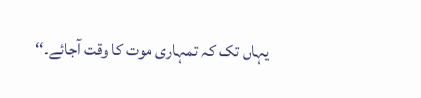یہاں تک کہ تمہاری موت کا وقت آجائے۔‘‘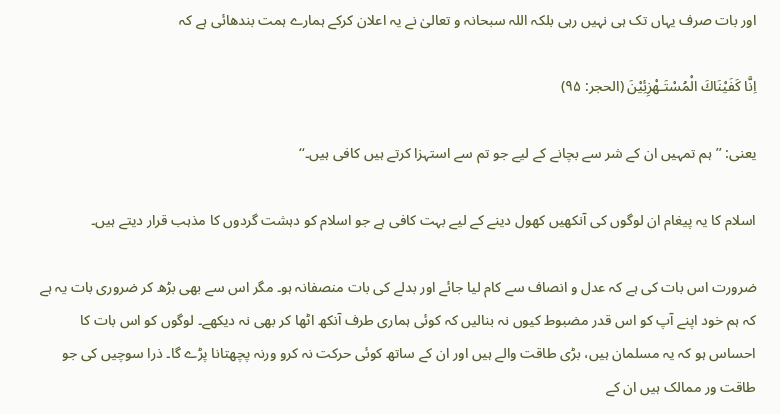اور بات صرف یہاں تک ہی نہیں رہی بلکہ اللہ سبحانہ و تعالیٰ نے یہ اعلان کرکے ہمارے ہمت بندھائی ہے کہ

اِنَّا كَفَيْنَاكَ الْمُسْتَـهْزِئِيْنَ (الحجر: ۹۵)

یعنی: ’’ہم تمہیں ان کے شر سے بچانے کے لیے جو تم سے استہزا کرتے ہیں کافی ہیں۔‘‘

اسلام کا یہ پیغام ان لوگوں کی آنکھیں کھول دینے کے لیے بہت کافی ہے جو اسلام کو دہشت گردوں کا مذہب قرار دیتے ہیں۔

ضرورت اس بات کی ہے کہ عدل و انصاف سے کام لیا جائے اور بدلے کی بات منصفانہ ہو۔ مگر اس سے بھی بڑھ کر ضروری بات یہ ہے کہ ہم خود اپنے آپ کو اس قدر مضبوط کیوں نہ بنالیں کہ کوئی ہماری طرف آنکھ اٹھا کر بھی نہ دیکھے۔ لوگوں کو اس بات کا احساس ہو کہ یہ مسلمان ہیں، بڑی طاقت والے ہیں اور ان کے ساتھ کوئی حرکت نہ کرو ورنہ پچھتانا پڑے گا۔ ذرا سوچیں کی جو طاقت ور ممالک ہیں ان کے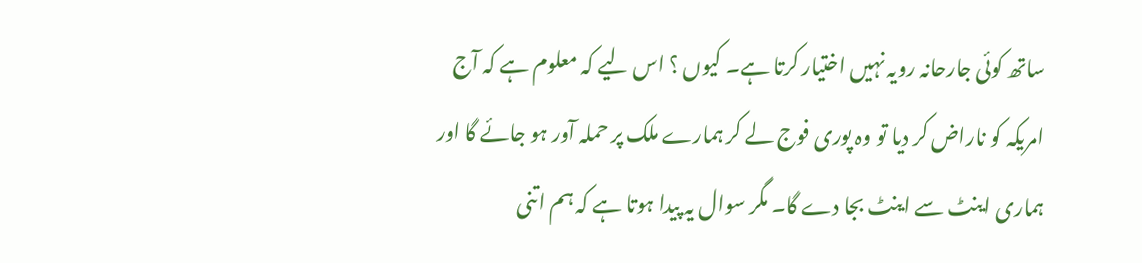ساتھ کوئی جارحانہ رویہ نہیں اختیار کرتا ہے۔ کیوں ؟ اس لیے کہ معلوم ہے کہ آج امریکہ کو ناراض کر دیا تو وہ پوری فوج لے کر ہمارے ملک پر حملہ آور ہو جائے گا اور ہماری اینٹ سے اینٹ بجا دے گا۔ مگر سوال یہ پیدا ہوتا ہے کہ ہم اتنی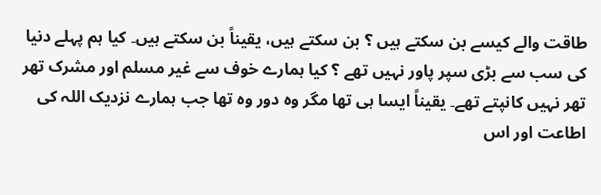طاقت والے کیسے بن سکتے ہیں ؟ بن سکتے ہیں، یقیناً بن سکتے ہیں۔ کیا ہم پہلے دنیا کی سب سے بڑی سپر پاور نہیں تھے ؟ کیا ہمارے خوف سے غیر مسلم اور مشرک تھر تھر نہیں کانپتے تھے۔ یقیناً ایسا ہی تھا مگر وہ دور وہ تھا جب ہمارے نزدیک اللہ کی اطاعت اور اس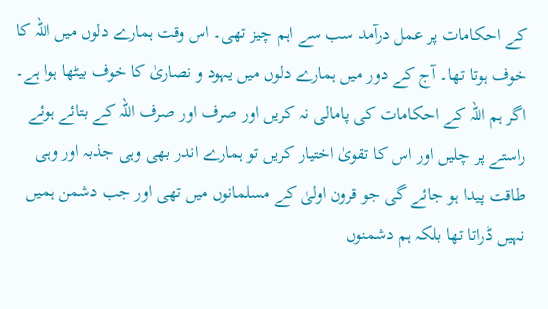کے احکامات پر عمل درآمد سب سے اہم چیز تھی۔ اس وقت ہمارے دلوں میں اللہ کا خوف ہوتا تھا۔ آج کے دور میں ہمارے دلوں میں یہود و نصاریٰ کا خوف بیٹھا ہوا ہے۔ اگر ہم اللہ کے احکامات کی پامالی نہ کریں اور صرف اور صرف اللہ کے بتائے ہوئے راستے پر چلیں اور اس کا تقویٰ اختیار کریں تو ہمارے اندر بھی وہی جذبہ اور وہی طاقت پیدا ہو جائے گی جو قرون اولیٰ کے مسلمانوں میں تھی اور جب دشمن ہمیں نہیں ڈراتا تھا بلکہ ہم دشمنوں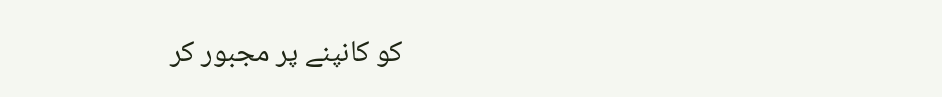کو کانپنے پر مجبور کر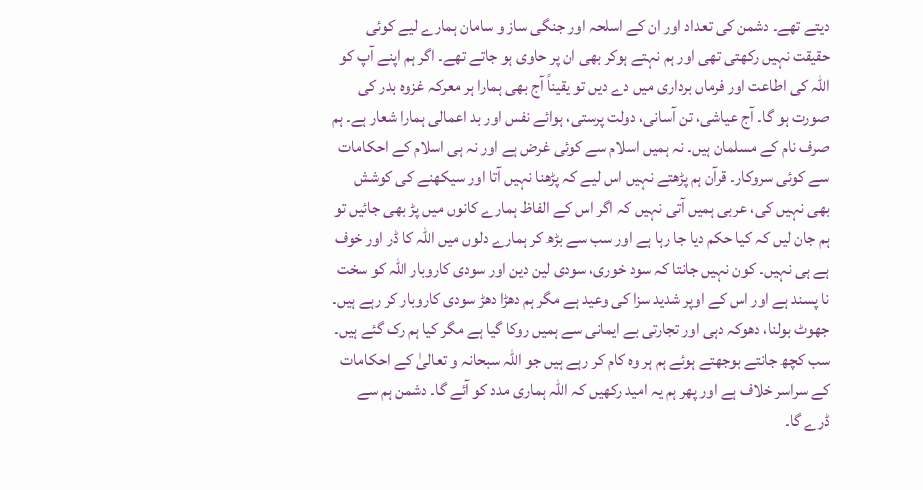دیتے تھے۔ دشمن کی تعداد اور ان کے اسلحہ اور جنگی ساز و سامان ہمارے لیے کوئی حقیقت نہیں رکھتی تھی اور ہم نہتے ہوکر بھی ان پر حاوی ہو جاتے تھے۔ اگر ہم اپنے آپ کو اللہ کی اطاعت اور فرماں برداری میں دے دیں تو یقیناً آج بھی ہمارا ہر معرکہ غزوہ بدر کی صورت ہو گا۔ آج عیاشی، تن آسانی، دولت پرستی، ہوائے نفس اور بد اعمالی ہمارا شعار ہے۔ ہم صرف نام کے مسلمان ہیں۔ نہ ہمیں اسلام سے کوئی غرض ہے اور نہ ہی اسلام کے احکامات سے کوئی سروکار۔ قرآن ہم پڑھتے نہیں اس لیے کہ پڑھنا نہیں آتا اور سیکھنے کی کوشش بھی نہیں کی، عربی ہمیں آتی نہیں کہ اگر اس کے الفاظ ہمارے کانوں میں پڑ بھی جائیں تو ہم جان لیں کہ کیا حکم دیا جا رہا ہے اور سب سے بڑھ کر ہمارے دلوں میں اللہ کا ڈر اور خوف ہے ہی نہیں۔ کون نہیں جانتا کہ سود خوری، سودی لین دین اور سودی کاروبار اللہ کو سخت نا پسند ہے اور اس کے اوپر شدید سزا کی وعید ہے مگر ہم دھڑا دھڑ سودی کاروبار کر رہے ہیں۔ جھوٹ بولنا، دھوکہ دہی اور تجارتی بے ایمانی سے ہمیں روکا گیا ہے مگر کیا ہم رک گئے ہیں۔ سب کچھ جانتے بوجھتے ہوئے ہم ہر وہ کام کر رہے ہیں جو اللہ سبحانہ و تعالیٰ کے احکامات کے سراسر خلاف ہے اور پھر ہم یہ امید رکھیں کہ اللہ ہماری مدد کو آئے گا۔ دشمن ہم سے ڈرے گا۔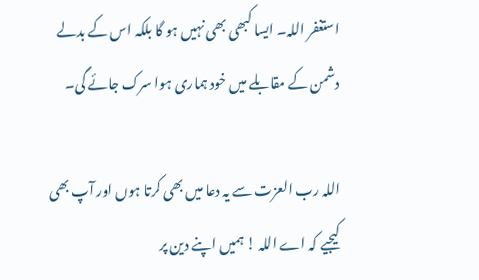استغفر اللہ۔ ایسا کبھی بھی نہیں ہو گا بلکہ اس کے بدلے دشمن کے مقابلے میں خود ہماری ہوا سرک جائے گی۔

اللہ رب العزت سے یہ دعا میں بھی کرتا ہوں اور آپ بھی کیجیے کہ اے اللہ ! ہمیں اپنے دین پر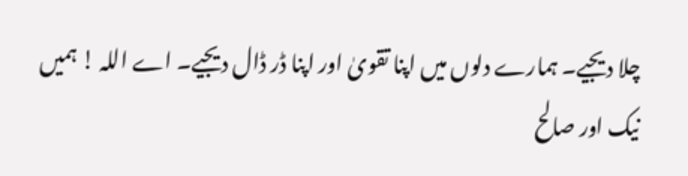چلا دیجیے۔ ہمارے دلوں میں اپنا تقویٰ اور اپنا ڈر ڈال دیجیے۔ اے اللہ ! ہمیں نیک اور صالح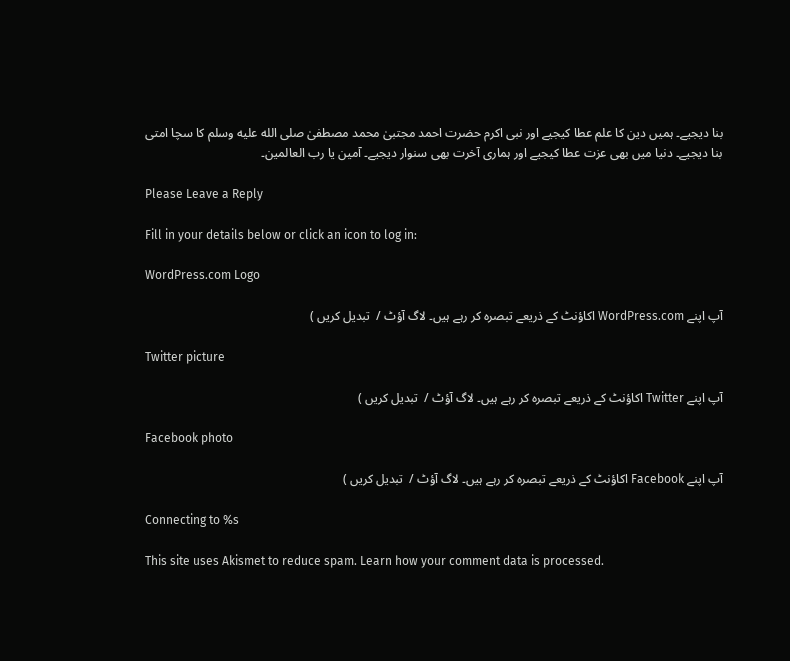بنا دیجیے۔ ہمیں دین کا علم عطا کیجیے اور نبی اکرم حضرت احمد مجتبیٰ محمد مصطفیٰ صلى الله عليه وسلم کا سچا امتی بنا دیجیے۔ دنیا میں بھی عزت عطا کیجیے اور ہماری آخرت بھی سنوار دیجیے۔ آمین یا رب العالمین۔

Please Leave a Reply

Fill in your details below or click an icon to log in:

WordPress.com Logo

آپ اپنے WordPress.com اکاؤنٹ کے ذریعے تبصرہ کر رہے ہیں۔ لاگ آؤٹ /  تبدیل کریں )

Twitter picture

آپ اپنے Twitter اکاؤنٹ کے ذریعے تبصرہ کر رہے ہیں۔ لاگ آؤٹ /  تبدیل کریں )

Facebook photo

آپ اپنے Facebook اکاؤنٹ کے ذریعے تبصرہ کر رہے ہیں۔ لاگ آؤٹ /  تبدیل کریں )

Connecting to %s

This site uses Akismet to reduce spam. Learn how your comment data is processed.